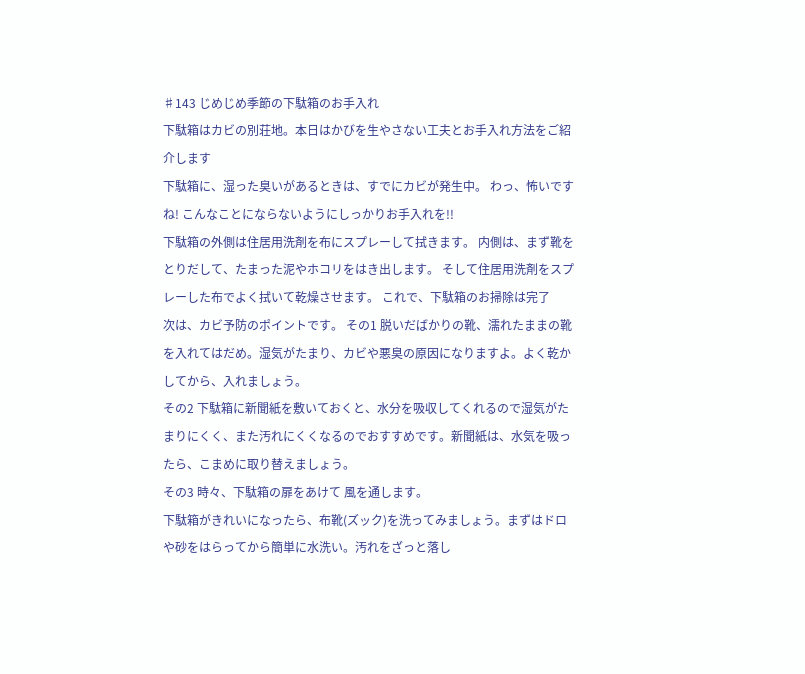♯143 じめじめ季節の下駄箱のお手入れ
下駄箱はカビの別荘地。本日はかびを生やさない工夫とお手入れ方法をご紹介します
下駄箱に、湿った臭いがあるときは、すでにカビが発生中。 わっ、怖いですね! こんなことにならないようにしっかりお手入れを!!
下駄箱の外側は住居用洗剤を布にスプレーして拭きます。 内側は、まず靴をとりだして、たまった泥やホコリをはき出します。 そして住居用洗剤をスプレーした布でよく拭いて乾燥させます。 これで、下駄箱のお掃除は完了
次は、カビ予防のポイントです。 その1 脱いだばかりの靴、濡れたままの靴を入れてはだめ。湿気がたまり、カビや悪臭の原因になりますよ。よく乾かしてから、入れましょう。
その2 下駄箱に新聞紙を敷いておくと、水分を吸収してくれるので湿気がたまりにくく、また汚れにくくなるのでおすすめです。新聞紙は、水気を吸ったら、こまめに取り替えましょう。
その3 時々、下駄箱の扉をあけて 風を通します。
下駄箱がきれいになったら、布靴(ズック)を洗ってみましょう。まずはドロや砂をはらってから簡単に水洗い。汚れをざっと落し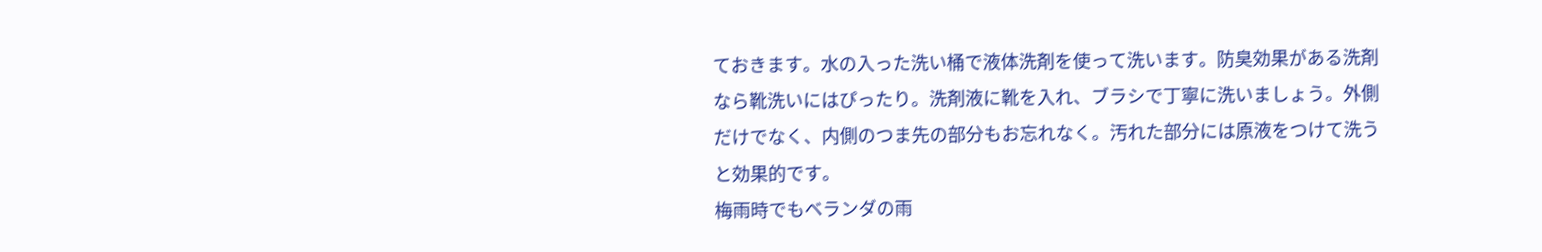ておきます。水の入った洗い桶で液体洗剤を使って洗います。防臭効果がある洗剤なら靴洗いにはぴったり。洗剤液に靴を入れ、ブラシで丁寧に洗いましょう。外側だけでなく、内側のつま先の部分もお忘れなく。汚れた部分には原液をつけて洗うと効果的です。
梅雨時でもベランダの雨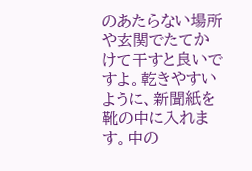のあたらない場所や玄関でたてかけて干すと良いですよ。乾きやすいように、新聞紙を靴の中に入れます。中の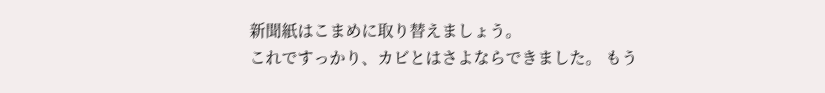新聞紙はこまめに取り替えましょう。
これですっかり、カビとはさよならできました。 もう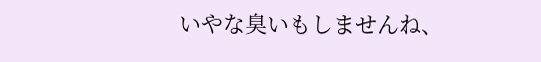いやな臭いもしませんね、